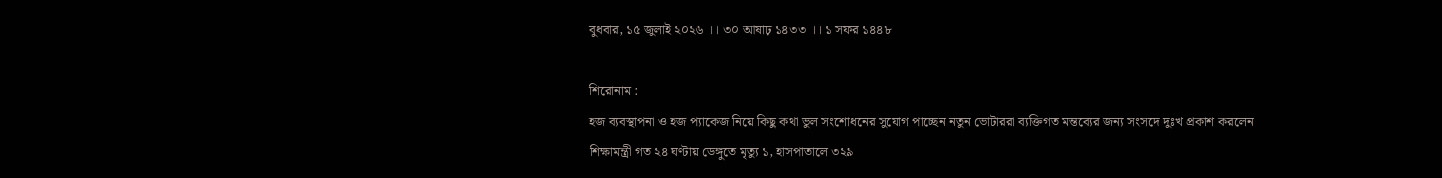বুধবার, ১৫ জুলাই ২০২৬ ।। ৩০ আষাঢ় ১৪৩৩ ।। ১ সফর ১৪৪৮

শিরোনাম :
হজ ব্যবস্থাপনা ও হজ প্যাকেজ নিয়ে কিছু কথা ভুল সংশোধনের সুযোগ পাচ্ছেন নতুন ভোটাররা ব্যক্তিগত মন্তব্যের জন্য সংসদে দুঃখ প্রকাশ করলেন শিক্ষামন্ত্রী গত ২৪ ঘণ্টায় ডেঙ্গুতে মৃত্যু ১, হাসপাতালে ৩২৯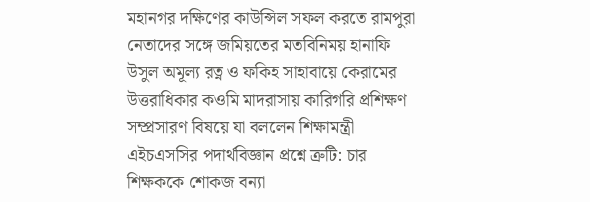মহানগর দক্ষিণের কাউন্সিল সফল করতে রামপুরা নেতাদের সঙ্গে জমিয়তের মতবিনিময় হানাফি উসুল অমূল্য রত্ন ও ফকিহ সাহাবায়ে কেরামের উত্তরাধিকার কওমি মাদরাসায় কারিগরি প্রশিক্ষণ সম্প্রসারণ বিষয়ে যা বললেন শিক্ষামন্ত্রী এইচএসসির পদার্থবিজ্ঞান প্রশ্নে ত্রুটি: চার শিক্ষককে শোকজ বন্যা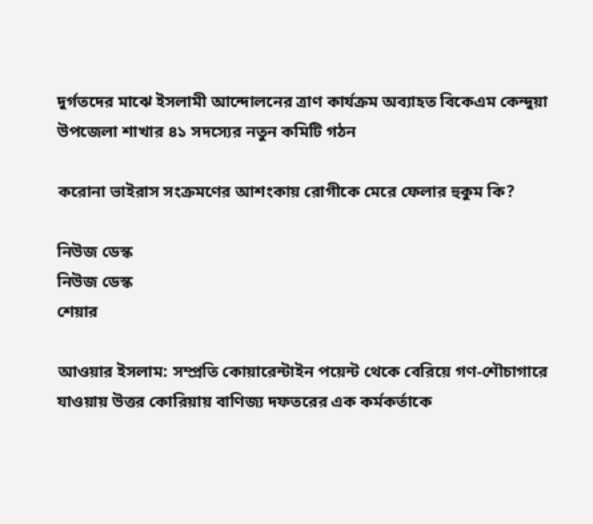দুর্গতদের মাঝে ইসলামী আন্দোলনের ত্রাণ কার্যক্রম অব্যাহত বিকেএম কেন্দুয়া উপজেলা শাখার ৪১ সদস্যের নতুন কমিটি গঠন

করোনা ভাইরাস সংক্রমণের আশংকায় রোগীকে মেরে ফেলার হুকুম কি?

নিউজ ডেস্ক
নিউজ ডেস্ক
শেয়ার

আওয়ার ইসলাম: সম্প্রতি কোয়ারেন্টাইন পয়েন্ট থেকে বেরিয়ে গণ-শৌচাগারে যাওয়ায় উত্তর কোরিয়ায় বাণিজ্য দফতরের এক কর্মকর্তাকে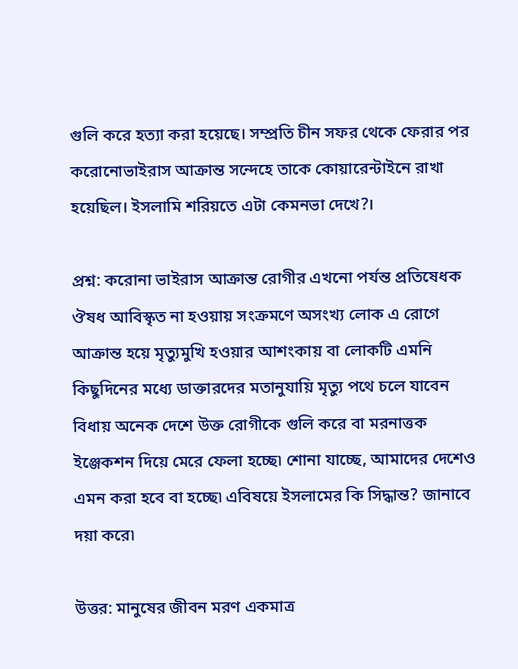গুলি করে হত্যা করা হয়েছে। সম্প্রতি চীন সফর থেকে ফেরার পর করোনোভাইরাস আক্রান্ত সন্দেহে তাকে কোয়ারেন্টাইনে রাখা হয়েছিল। ইসলামি শরিয়তে এটা কেমনভা দেখে?।

প্রশ্ন: করোনা ভাইরাস আক্রান্ত রোগীর এখনো পর্যন্ত প্রতিষেধক ঔষধ আবিস্কৃত না হওয়ায় সংক্রমণে অসংখ্য লোক এ রোগে আক্রান্ত হয়ে মৃত্যুমুখি হওয়ার আশংকায় বা লোকটি এমনি কিছুদিনের মধ্যে ডাক্তারদের মতানুযায়ি মৃত্যু পথে চলে যাবেন বিধায় অনেক দেশে উক্ত রোগীকে গুলি করে বা মরনাত্তক ইঞ্জেকশন দিয়ে মেরে ফেলা হচ্ছে৷ শোনা যাচ্ছে, আমাদের দেশেও এমন করা হবে বা হচ্ছে৷ এবিষয়ে ইসলামের কি সিদ্ধান্ত? জানাবে দয়া করে৷

উত্তর: মানুষের জীবন মরণ একমাত্র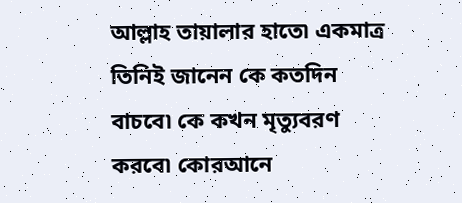আল্লাহ তায়ালার হাতে৷ একমাত্র তিনিই জানেন কে কতদিন বাচবে৷ কে কখন মৃত্যুবরণ করবে৷ কোরআনে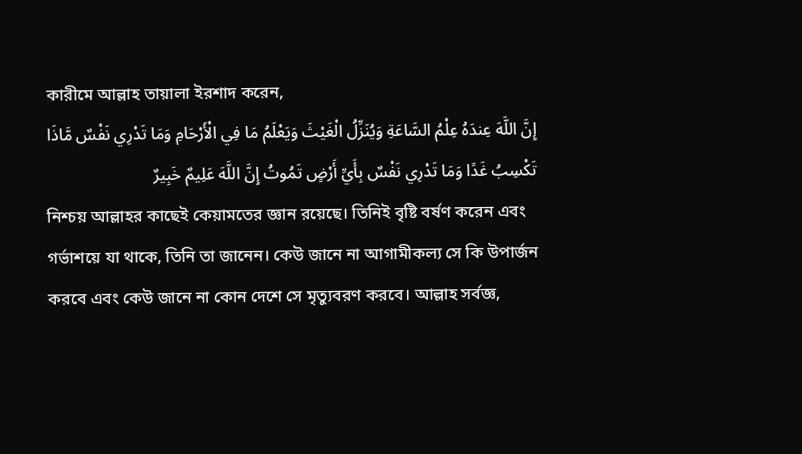কারীমে আল্লাহ তায়ালা ইরশাদ করেন,
إِنَّ اللَّهَ عِندَهُ عِلْمُ السَّاعَةِ وَيُنَزِّلُ الْغَيْثَ وَيَعْلَمُ مَا فِي الْأَرْحَامِ وَمَا تَدْرِي نَفْسٌ مَّاذَا تَكْسِبُ غَدًا وَمَا تَدْرِي نَفْسٌ بِأَيِّ أَرْضٍ تَمُوتُ إِنَّ اللَّهَ عَلِيمٌ خَبِيرٌ
নিশ্চয় আল্লাহর কাছেই কেয়ামতের জ্ঞান রয়েছে। তিনিই বৃষ্টি বর্ষণ করেন এবং গর্ভাশয়ে যা থাকে, তিনি তা জানেন। কেউ জানে না আগামীকল্য সে কি উপার্জন করবে এবং কেউ জানে না কোন দেশে সে মৃত্যুবরণ করবে। আল্লাহ সর্বজ্ঞ,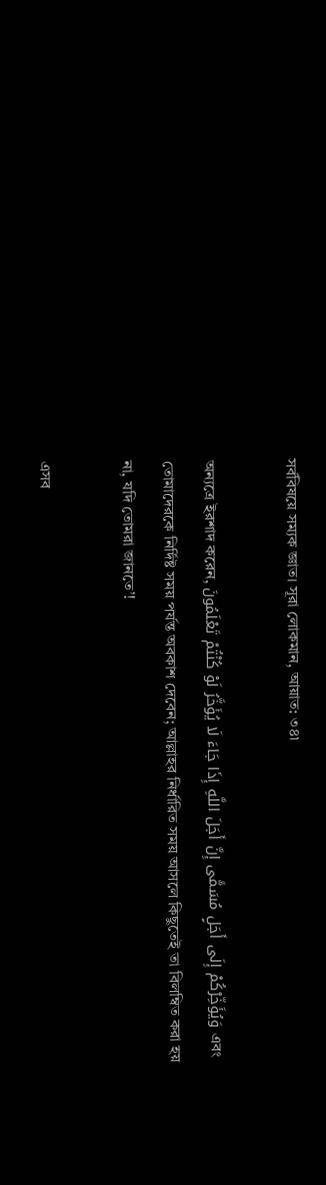সর্ববিষয়ে সম্যক জ্ঞাত। সূরা লোকমান, আয়াত: ৩৪৷

অন্যত্রে ইরশাদ করেন, وَيُؤَخِّرْكُمْ إِلَى أَجَلٍ مُسَمًّى إِنَّ أَجَلَ اللَّهِ إِذَا جَاءَ لَا يُؤَخَّرُ لَوْ كُنْتُمْ تَعْلَمُونَ এবং তোমাদেরকে নির্দিষ্ট সময় পর্যন্ত অবকাশ দেবেন; আল্লাহর নির্ধারিত সময় আসলে কিছুতেই তা বিলম্বিত করা হয় না, যদি তোমরা জানতে’!

এসব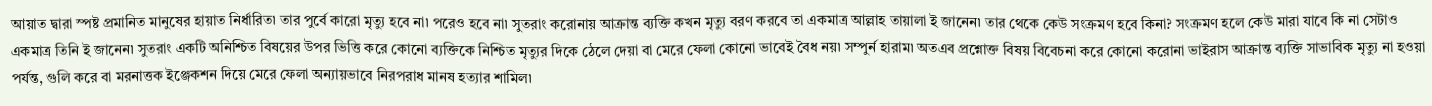আয়াত দ্বারা স্পষ্ট প্রমানিত মানুষের হায়াত নির্ধারিত৷ তার পুর্বে কারো মৃত্যু হবে না৷ পরেও হবে না৷ সুতরাং করোনায় আক্রান্ত ব্যক্তি কখন মৃত্যু বরণ করবে তা একমাত্র আল্লাহ তায়ালা ই জানেন৷ তার থেকে কেউ সংক্রমণ হবে কিনা? সংক্রমণ হলে কেউ মারা যাবে কি না সেটাও একমাত্র তিনি ই জানেন৷ সুতরাং একটি অনিশ্চিত বিষয়ের উপর ভিত্তি করে কোনো ব্যক্তিকে নিশ্চিত মৃত্যুর দিকে ঠেলে দেয়া বা মেরে ফেলা কোনো ভাবেই বৈধ নয়৷ সম্পুর্ন হারাম৷ অতএব প্রশ্নোক্ত বিষয় বিবেচনা করে কোনো করোনা ভাইরাস আক্রান্ত ব্যক্তি সাভাবিক মৃত্যু না হওয়া পর্যন্ত, গুলি করে বা মরনাত্তক ইঞ্জেকশন দিয়ে মেরে ফেলা অন্যায়ভাবে নিরপরাধ মানষ হত্যার শামিল৷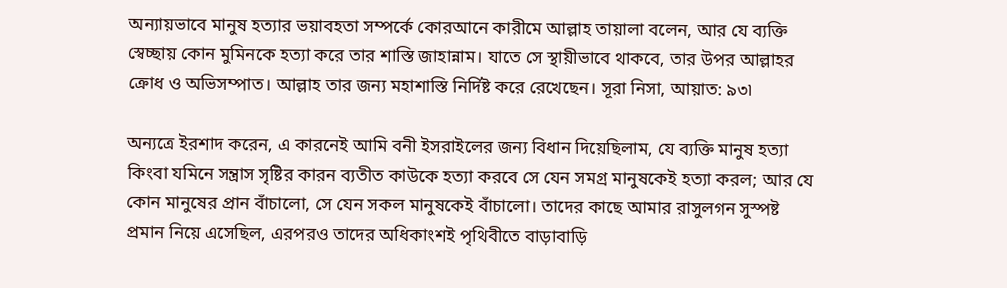অন্যায়ভাবে মানুষ হত্যার ভয়াবহতা সম্পর্কে কোরআনে কারীমে আল্লাহ তায়ালা বলেন, আর যে ব্যক্তি স্বেচ্ছায় কোন মুমিনকে হত্যা করে তার শাস্তি জাহান্নাম। যাতে সে স্থায়ীভাবে থাকবে, তার উপর আল্লাহর ক্রোধ ও অভিসম্পাত। আল্লাহ তার জন্য মহাশাস্তি নির্দিষ্ট করে রেখেছেন। সূরা নিসা, আয়াত: ৯৩৷

অন্যত্রে ইরশাদ করেন, এ কারনেই আমি বনী ইসরাইলের জন্য বিধান দিয়েছিলাম, যে ব্যক্তি মানুষ হত্যা কিংবা যমিনে সন্ত্রাস সৃষ্টির কারন ব্যতীত কাউকে হত্যা করবে সে যেন সমগ্র মানুষকেই হত্যা করল; আর যে কোন মানুষের প্রান বাঁচালো, সে যেন সকল মানুষকেই বাঁচালো। তাদের কাছে আমার রাসুলগন সুস্পষ্ট প্রমান নিয়ে এসেছিল, এরপরও তাদের অধিকাংশই পৃথিবীতে বাড়াবাড়ি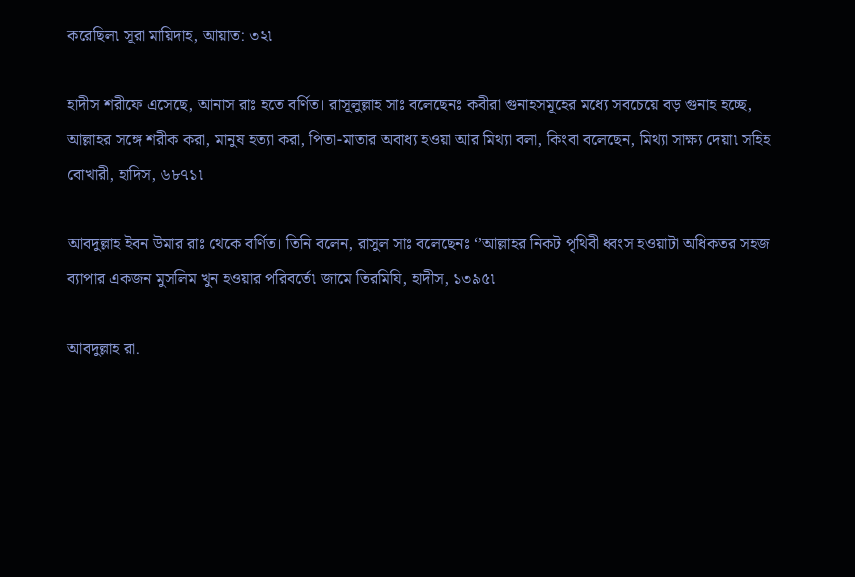করেছিল৷ সূরা মায়িদাহ, আয়াত: ৩২৷

হাদীস শরীফে এসেছে, আনাস রাঃ হতে বর্ণিত। রাসূলুল্লাহ সাঃ বলেছেনঃ কবীরা গুনাহসমূহের মধ্যে সবচেয়ে বড় গুনাহ হচ্ছে, আল্লাহর সঙ্গে শরীক করা, মানুষ হত্যা করা, পিতা-মাতার অবাধ্য হওয়া আর মিথ্যা বলা, কিংবা বলেছেন, মিথ্যা সাক্ষ্য দেয়া৷ সহিহ বোখারী, হাদিস, ৬৮৭১৷

আবদুল্লাহ ইবন উমার রাঃ থেকে বর্ণিত। তিনি বলেন, রাসুল সাঃ বলেছেনঃ ‘’আল্লাহর নিকট পৃথিবী ধ্বংস হওয়াটা অধিকতর সহজ ব্যাপার একজন মুসলিম খুন হওয়ার পরিবর্তে৷ জামে তিরমিযি, হাদীস, ১৩৯৫৷

আবদুল্লাহ রা.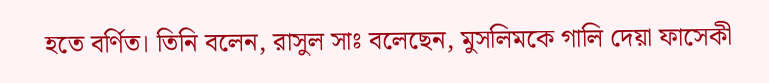হতে বর্ণিত। তিনি বলেন, রাসুল সাঃ বলেছেন, মুসলিমকে গালি দেয়া ফাসেকী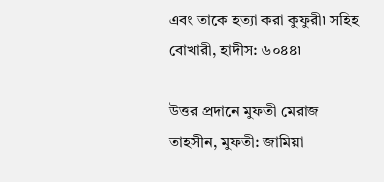এবং তাকে হত্যা করা কুফুরী৷ সহিহ বোখারী, হাদীস: ৬০৪৪৷

উত্তর প্রদানে মুফতী মেরাজ তাহসীন, মুফতী: জামিয়া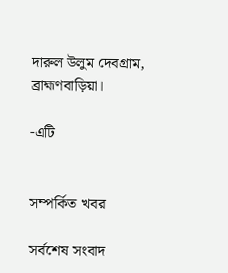দারুল উলুম দেবগ্রাম, ব্রাহ্মণবাড়িয়া।

-এটি


সম্পর্কিত খবর

সর্বশেষ সংবাদ